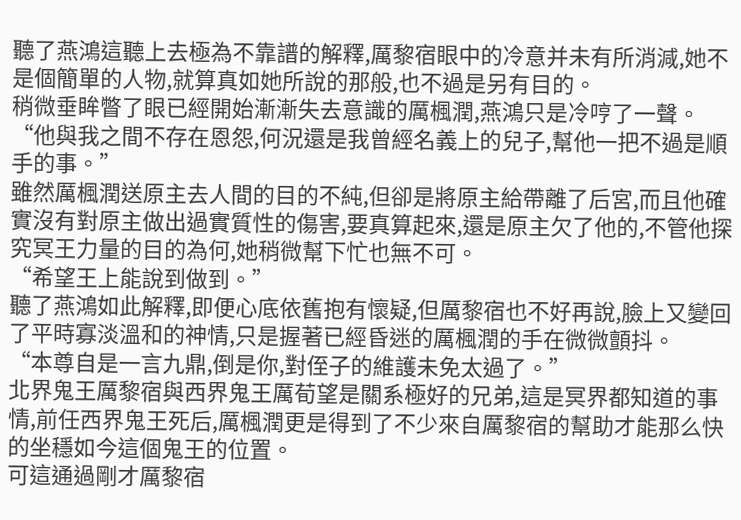聽了燕鴻這聽上去極為不靠譜的解釋,厲黎宿眼中的冷意并未有所消減,她不是個簡單的人物,就算真如她所說的那般,也不過是另有目的。
稍微垂眸瞥了眼已經開始漸漸失去意識的厲楓潤,燕鴻只是冷哼了一聲。
“他與我之間不存在恩怨,何況還是我曾經名義上的兒子,幫他一把不過是順手的事。”
雖然厲楓潤送原主去人間的目的不純,但卻是將原主給帶離了后宮,而且他確實沒有對原主做出過實質性的傷害,要真算起來,還是原主欠了他的,不管他探究冥王力量的目的為何,她稍微幫下忙也無不可。
“希望王上能說到做到。”
聽了燕鴻如此解釋,即便心底依舊抱有懷疑,但厲黎宿也不好再說,臉上又變回了平時寡淡溫和的神情,只是握著已經昏迷的厲楓潤的手在微微顫抖。
“本尊自是一言九鼎,倒是你,對侄子的維護未免太過了。”
北界鬼王厲黎宿與西界鬼王厲荀望是關系極好的兄弟,這是冥界都知道的事情,前任西界鬼王死后,厲楓潤更是得到了不少來自厲黎宿的幫助才能那么快的坐穩如今這個鬼王的位置。
可這通過剛才厲黎宿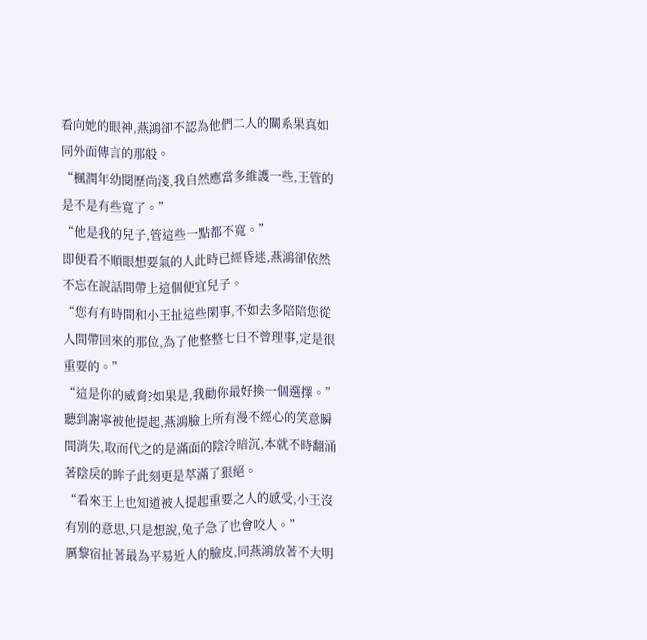看向她的眼神,燕鴻卻不認為他們二人的關系果真如同外面傳言的那般。
“楓潤年幼閱歷尚淺,我自然應當多維護一些,王管的是不是有些寬了。”
“他是我的兒子,管這些一點都不寬。”
即便看不順眼想要氣的人此時已經昏迷,燕鴻卻依然不忘在說話間帶上這個便宜兒子。
“您有有時間和小王扯這些閑事,不如去多陪陪您從人間帶回來的那位,為了他整整七日不曾理事,定是很重要的。”
“這是你的威脅?如果是,我勸你最好換一個選擇。”
聽到謝寧被他提起,燕鴻臉上所有漫不經心的笑意瞬間消失,取而代之的是滿面的陰冷暗沉,本就不時翻涌著陰戾的眸子此刻更是萃滿了狠絕。
“看來王上也知道被人提起重要之人的感受,小王沒有別的意思,只是想說,兔子急了也會咬人。”
厲黎宿扯著最為平易近人的臉皮,同燕鴻放著不大明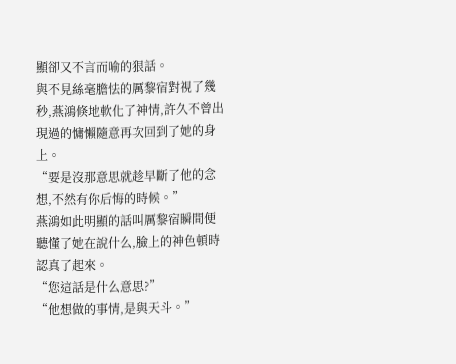顯卻又不言而喻的狠話。
與不見絲毫膽怯的厲黎宿對視了幾秒,燕鴻倏地軟化了神情,許久不曾出現過的慵懶隨意再次回到了她的身上。
“要是沒那意思就趁早斷了他的念想,不然有你后悔的時候。”
燕鴻如此明顯的話叫厲黎宿瞬間便聽懂了她在說什么,臉上的神色頓時認真了起來。
“您這話是什么意思?”
“他想做的事情,是與天斗。”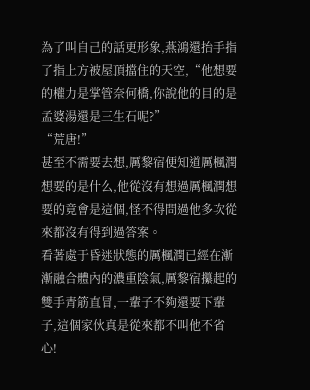為了叫自己的話更形象,燕鴻還抬手指了指上方被屋頂擋住的天空,“他想要的權力是掌管奈何橋,你說他的目的是孟婆湯還是三生石呢?”
“荒唐!”
甚至不需要去想,厲黎宿便知道厲楓潤想要的是什么,他從沒有想過厲楓潤想要的竟會是這個,怪不得問過他多次從來都沒有得到過答案。
看著處于昏迷狀態的厲楓潤已經在漸漸融合體內的濃重陰氣,厲黎宿攥起的雙手青筋直冒,一輩子不夠還要下輩子,這個家伙真是從來都不叫他不省心!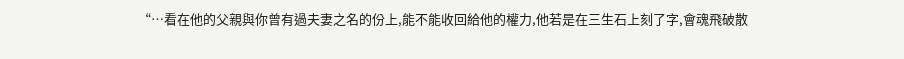“…看在他的父親與你曾有過夫妻之名的份上,能不能收回給他的權力,他若是在三生石上刻了字,會魂飛破散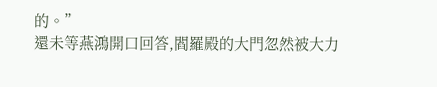的。”
還未等燕鴻開口回答,閻羅殿的大門忽然被大力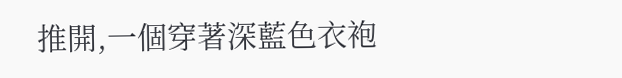推開,一個穿著深藍色衣袍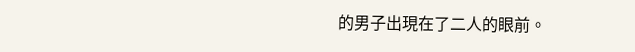的男子出現在了二人的眼前。